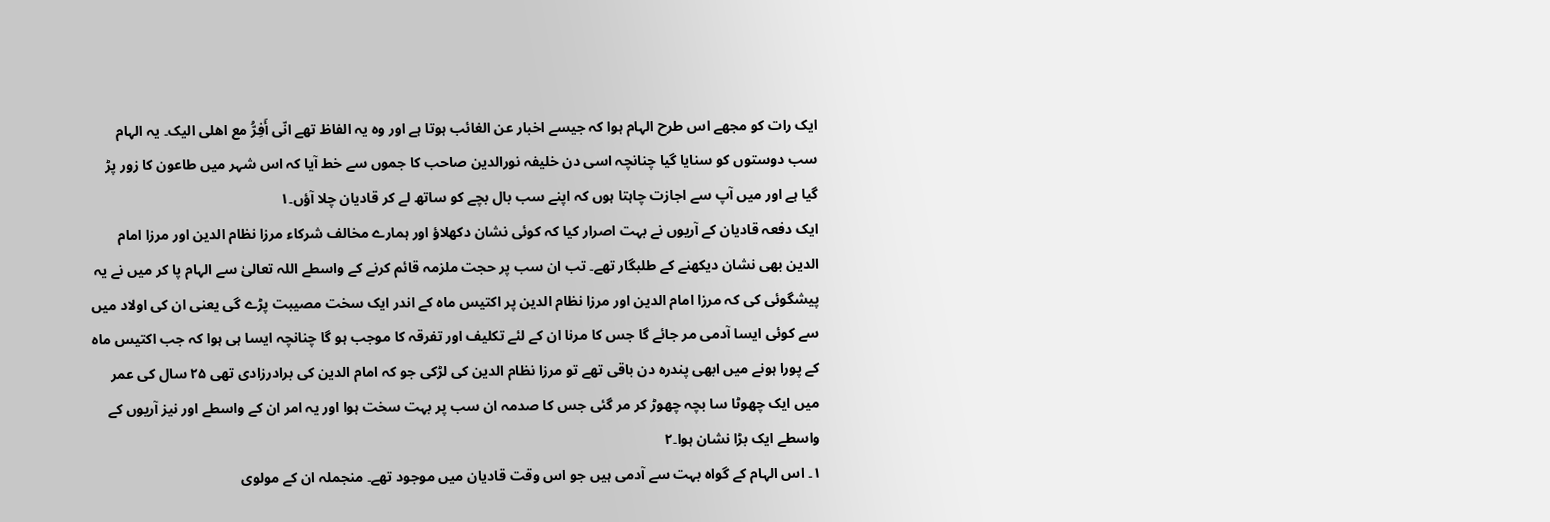ایک رات کو مجھے اس طرح الہام ہوا کہ جیسے اخبار عن الغائب ہوتا ہے اور وہ یہ الفاظ تھے انّی أَفِرُّ مع اھلی الیک۔ یہ الہام سب دوستوں کو سنایا گیا چنانچہ اسی دن خلیفہ نورالدین صاحب کا جموں سے خط آیا کہ اس شہر میں طاعون کا زور پڑ گیا ہے اور میں آپ سے اجازت چاہتا ہوں کہ اپنے سب بال بچے کو ساتھ لے کر قادیان چلا آؤں۔۱
ایک دفعہ قادیان کے آریوں نے بہت اصرار کیا کہ کوئی نشان دکھلاؤ اور ہمارے مخالف شرکاء مرزا نظام الدین اور مرزا امام الدین بھی نشان دیکھنے کے طلبگار تھے۔ تب ان سب پر حجت ملزمہ قائم کرنے کے واسطے اللہ تعالیٰ سے الہام پا کر میں نے یہ پیشگوئی کی کہ مرزا امام الدین اور مرزا نظام الدین پر اکتیس ماہ کے اندر ایک سخت مصیبت پڑے گی یعنی ان کی اولاد میں سے کوئی ایسا آدمی مر جائے گا جس کا مرنا ان کے لئے تکلیف اور تفرقہ کا موجب ہو گا چنانچہ ایسا ہی ہوا کہ جب اکتیس ماہ کے پورا ہونے میں ابھی پندرہ دن باقی تھے تو مرزا نظام الدین کی لڑکی جو کہ امام الدین کی برادرزادی تھی ۲۵ سال کی عمر میں ایک چھوٹا سا بچہ چھوڑ کر مر گئی جس کا صدمہ ان سب پر بہت سخت ہوا اور یہ امر ان کے واسطے اور نیز آریوں کے واسطے ایک بڑا نشان ہوا۔۲
۱۔ اس الہام کے گواہ بہت سے آدمی ہیں جو اس وقت قادیان میں موجود تھے۔ منجملہ ان کے مولوی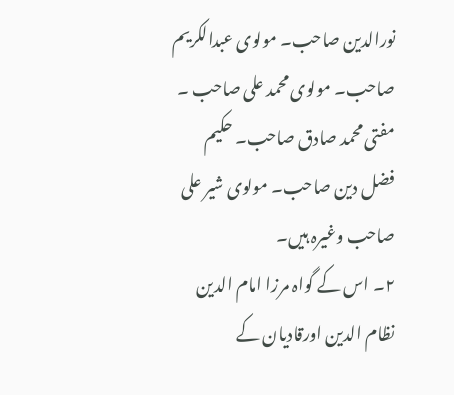نورالدین صاحب۔ مولوی عبدالکریم صاحب۔ مولوی محمد علی صاحب ۔ مفتی محمد صادق صاحب۔ حکیم فضل دین صاحب۔ مولوی شیر علی صاحب وغیرہ ہیں۔
۲۔ اس کے گواہ مرزا امام الدین نظام الدین اورقادیان کے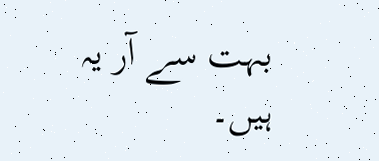بہت سے آر یہ ہیں۔